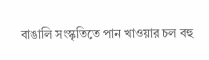বাঙালি সংস্কৃতিতে পান খাওয়ার চল বহু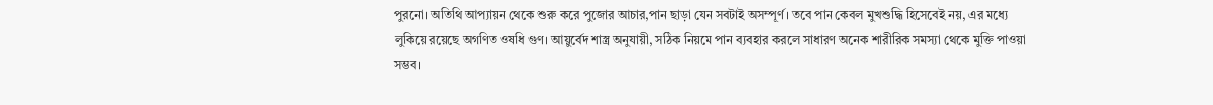পুরনো। অতিথি আপ্যায়ন থেকে শুরু করে পুজোর আচার,পান ছাড়া যেন সবটাই অসম্পূর্ণ। তবে পান কেবল মুখশুদ্ধি হিসেবেই নয়, এর মধ্যে লুকিয়ে রয়েছে অগণিত ওষধি গুণ। আয়ুর্বেদ শাস্ত্র অনুযায়ী, সঠিক নিয়মে পান ব্যবহার করলে সাধারণ অনেক শারীরিক সমস্যা থেকে মুক্তি পাওয়া সম্ভব।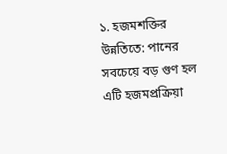১. হজমশক্তির উন্নতিতে: পানের সবচেয়ে বড় গুণ হল এটি হজমপ্রক্রিয়া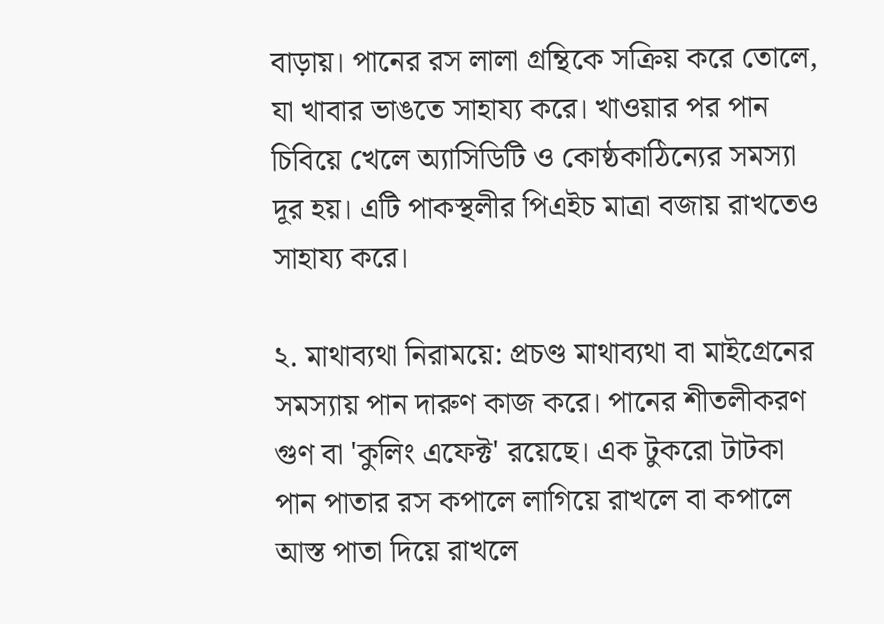বাড়ায়। পানের রস লালা গ্রন্থিকে সক্রিয় করে তোলে, যা খাবার ভাঙতে সাহায্য করে। খাওয়ার পর পান চিবিয়ে খেলে অ্যাসিডিটি ও কোষ্ঠকাঠিন্যের সমস্যা দূর হয়। এটি পাকস্থলীর পিএইচ মাত্রা বজায় রাখতেও সাহায্য করে।

২. মাথাব্যথা নিরাময়ে: প্রচণ্ড মাথাব্যথা বা মাইগ্রেনের সমস্যায় পান দারুণ কাজ করে। পানের শীতলীকরণ গুণ বা 'কুলিং এফেক্ট' রয়েছে। এক টুকরো টাটকা পান পাতার রস কপালে লাগিয়ে রাখলে বা কপালে আস্ত পাতা দিয়ে রাখলে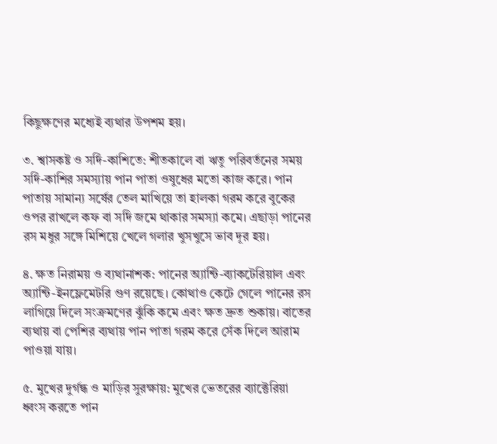কিছুক্ষণের মধ্যেই ব্যথার উপশম হয়।

৩. শ্বাসকষ্ট ও সর্দি-কাশিতে: শীতকালে বা ঋতু পরিবর্তনের সময় সর্দি-কাশির সমস্যায় পান পাতা ওষুধের মতো কাজ করে। পান পাতায় সামান্য সর্ষের তেল মাখিয়ে তা হালকা গরম করে বুকের ওপর রাখলে কফ বা সর্দি জমে থাকার সমস্যা কমে। এছাড়া পানের রস মধুর সঙ্গে মিশিয়ে খেলে গলার খুসখুসে ভাব দূর হয়।

৪. ক্ষত নিরাময় ও ব্যথানাশক: পানের অ্যান্টি-ব্যাকটেরিয়াল এবং অ্যান্টি-ইনফ্লেমেটরি গুণ রয়েছে। কোথাও কেটে গেলে পানের রস লাগিয়ে দিলে সংক্রমণের ঝুঁকি কমে এবং ক্ষত দ্রুত শুকায়। বাতের ব্যথায় বা পেশির ব্যথায় পান পাতা গরম করে সেঁক দিলে আরাম পাওয়া যায়।

৫. মুখের দুর্গন্ধ ও মাড়ির সুরক্ষায়: মুখের ভেতরের ব্যাক্টেরিয়া ধ্বংস করতে পান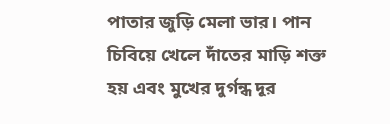পাতার জুড়ি মেলা ভার। পান চিবিয়ে খেলে দাঁতের মাড়ি শক্ত হয় এবং মুখের দুর্গন্ধ দূর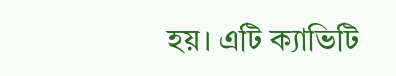হয়। এটি ক্যাভিটি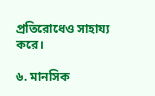প্রতিরোধেও সাহায্য করে।

৬. মানসিক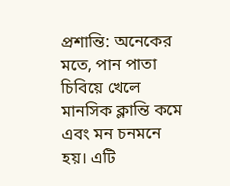প্রশান্তি: অনেকের মতে, পান পাতা চিবিয়ে খেলে মানসিক ক্লান্তি কমে এবং মন চনমনে হয়। এটি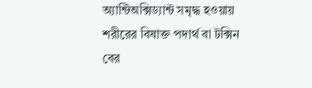অ্যান্টিঅক্সিড্যান্ট সমৃদ্ধ হওয়ায় শরীরের বিষাক্ত পদার্থ বা টক্সিন বের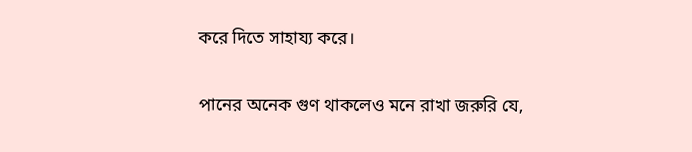করে দিতে সাহায্য করে।

পানের অনেক গুণ থাকলেও মনে রাখা জরুরি যে,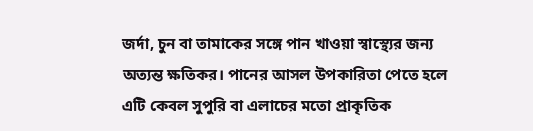জর্দা, চুন বা তামাকের সঙ্গে পান খাওয়া স্বাস্থ্যের জন্য অত্যন্ত ক্ষতিকর। পানের আসল উপকারিতা পেতে হলে এটি কেবল সুপুরি বা এলাচের মতো প্রাকৃতিক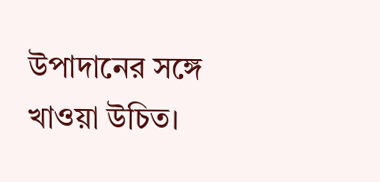উপাদানের সঙ্গে খাওয়া উচিত।